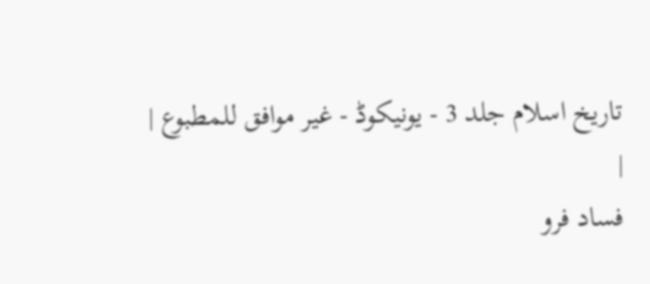تاریخ اسلام جلد 3 - یونیکوڈ - غیر موافق للمطبوع |
|
فساد فرو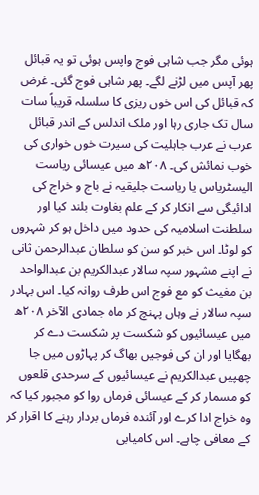ہوئی مگر جب شاہی فوج واپس ہوئی تو یہ قبائل پھر آپس میں لڑنے لگے۔ پھر شاہی فوج گئی۔ غرض کہ قبائل کی اس خوں ریزی کا سلسلہ قریباً سات سال تک جاری رہا اور ملک اندلس کے اندر قبائل عرب نے عرب جاہلیت کی سیرت خوں خواری کی خوب نمائش کی۔ ۲۰۸ھ میں عیسائی ریاست الیسٹریاس یا ریاست جلیقیہ نے باج و خراج کی ادائیگی سے انکار کر کے علم بغاوت بلند کیا اور سلطنت اسلامیہ کی حدود میں داخل ہو کر شہروں کو لوٹا۔ اس خبر کو سن کو سلطان عبدالرحمن ثانی نے اپنے مشہور سپہ سالار عبدالکریم بن عبدالواحد بن مغیث کو مع فوج اس طرف روانہ کیا۔ اس بہادر سپہ سالار نے وہاں پہنچ کر ماہ جمادی الآخر ۲۰۸ھ میں عیسائیوں کو شکست پر شکست دے کر بھگایا اور ان کی فوجیں بھاگ کر پہاڑوں میں جا چھپیں عبدالکریم نے عیسائیوں کے سرحدی قلعوں کو مسمار کر کے عیسائی فرماں روا کو مجبور کیا کہ وہ خراج ادا کرے اور آئندہ فرماں بردار رہنے کا اقرار کر کے معافی چاہے۔ اس کامیابی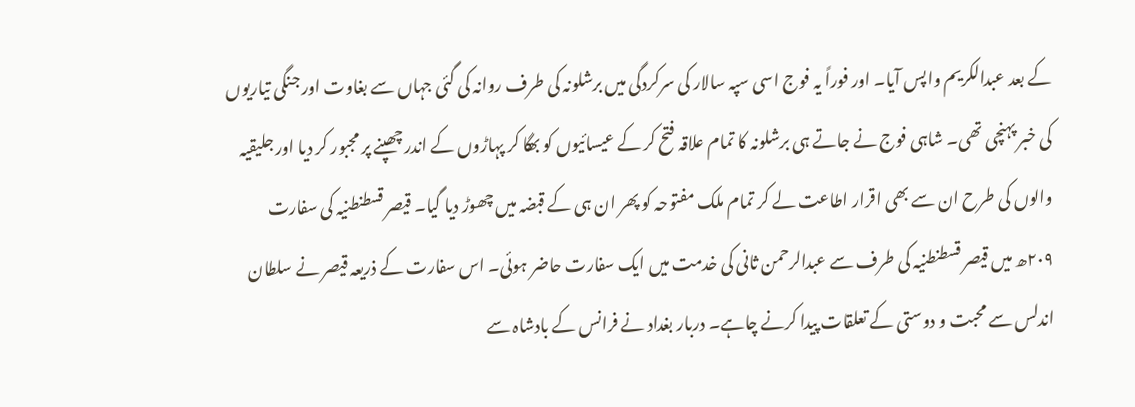کے بعد عبدالکریم واپس آیا۔ اور فوراً یہ فوج اسی سپہ سالار کی سرکردگی میں برشلونہ کی طرف روانہ کی گئی جہاں سے بغاوت اور جنگی تیاریوں کی خبر پہنچی تھی۔ شاہی فوج نے جاتے ہی برشلونہ کا تمام علاقہ فتح کر کے عیسائیوں کو بھگا کر پہاڑوں کے اندر چھپنے پر مجبور کر دیا اور جلیقیہ والوں کی طرح ان سے بھی اقرار اطاعت لے کر تمام ملک مفتوحہ کو پھر ان ہی کے قبضہ میں چھوڑ دیا گیا۔ قیصر قسطنطنیہ کی سفارت ۲۰۹ھ میں قیصر قسطنطنیہ کی طرف سے عبدالرحمن ثانی کی خدمت میں ایک سفارت حاضر ہوئی۔ اس سفارت کے ذریعہ قیصر نے سلطان اندلس سے محبت و دوستی کے تعلقات پیدا کرنے چاہے۔ دربار بغداد نے فرانس کے بادشاہ سے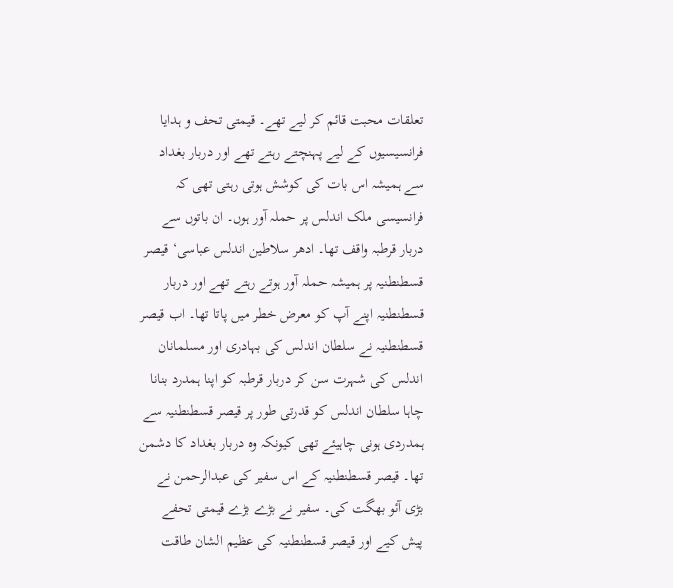تعلقات محبت قائم کر لیے تھے۔ قیمتی تحف و ہدایا فرانسیسیوں کے لیے پہنچتے رہتے تھے اور دربار بغداد سے ہمیشہ اس بات کی کوشش ہوتی رہتی تھی کہ فرانسیسی ملک اندلس پر حملہ آور ہوں۔ ان باتوں سے دربار قرطبہ واقف تھا۔ ادھر سلاطین اندلس عباسی‘ قیصر قسطنطنیہ پر ہمیشہ حملہ آور ہوتے رہتے تھے اور دربار قسطنطنیہ اپنے آپ کو معرض خطر میں پاتا تھا۔ اب قیصر قسطنطنیہ نے سلطان اندلس کی بہادری اور مسلمانان اندلس کی شہرت سن کر دربار قرطبہ کو اپنا ہمدرد بنانا چاہا سلطان اندلس کو قدرتی طور پر قیصر قسطنطنیہ سے ہمدردی ہونی چاہیئے تھی کیونکہ وہ دربار بغداد کا دشمن تھا۔ قیصر قسطنطنیہ کے اس سفیر کی عبدالرحمن نے بڑی آئو بھگت کی۔ سفیر نے بڑے بڑے قیمتی تحفے پیش کیے اور قیصر قسطنطنیہ کی عظیم الشان طاقت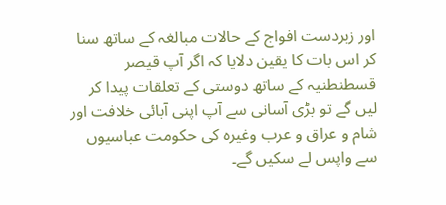اور زبردست افواج کے حالات مبالغہ کے ساتھ سنا کر اس بات کا یقین دلایا کہ اگر آپ قیصر قسطنطنیہ کے ساتھ دوستی کے تعلقات پیدا کر لیں گے تو بڑی آسانی سے آپ اپنی آبائی خلافت اور شام و عراق و عرب وغیرہ کی حکومت عباسیوں سے واپس لے سکیں گے۔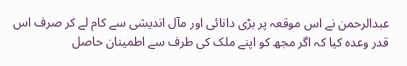عبدالرحمن نے اس موقعہ پر بڑی دانائی اور مآل اندیشی سے کام لے کر صرف اس قدر وعدہ کیا کہ اگر مجھ کو اپنے ملک کی طرف سے اطمینان حاصل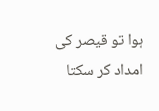ہوا تو قیصر کی امداد کر سکتا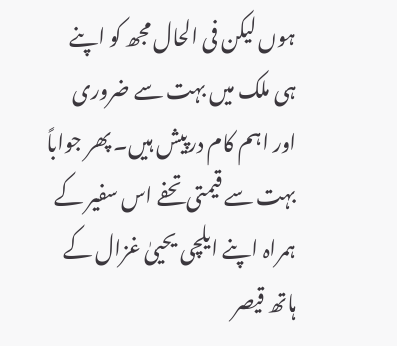ہوں لیکن فی الحال مجھ کو اپنے ہی ملک میں بہت سے ضروری اور اہم کام درپیش ہیں۔ پھر جواباً بہت سے قیمتی تحفے اس سفیر کے ہمراہ اپنے ایلچی یحییٰ غزال کے ہاتھ قیصر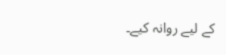کے لیے روانہ کیے۔